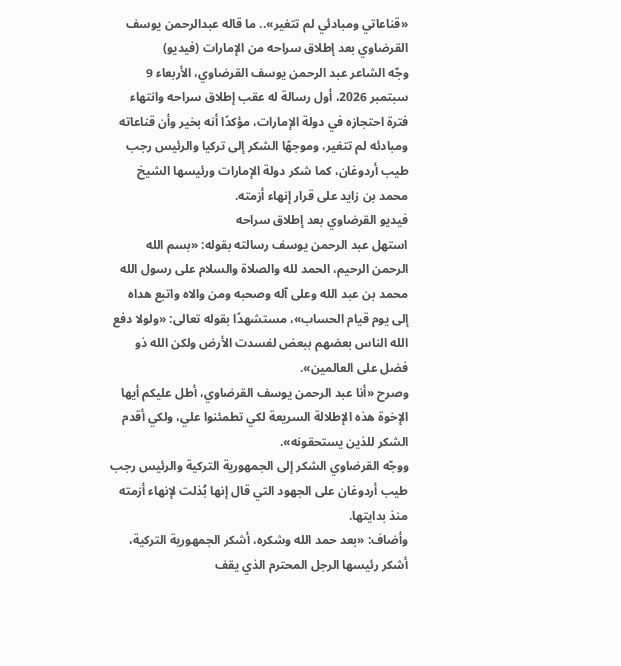«قناعاتي ومبادئي لم تتغير».. ما قاله عبدالرحمن يوسف القرضاوي بعد إطلاق سراحه من الإمارات (فيديو)
وجّه الشاعر عبد الرحمن يوسف القرضاوي، الأربعاء 9 سبتمبر 2026، أول رسالة له عقب إطلاق سراحه وانتهاء فترة احتجازه في دولة الإمارات، مؤكدًا أنه بخير وأن قناعاته ومبادئه لم تتغير، وموجهًا الشكر إلى تركيا والرئيس رجب طيب أردوغان، كما شكر دولة الإمارات ورئيسها الشيخ محمد بن زايد على قرار إنهاء أزمته.
فيديو القرضاوي بعد إطلاق سراحه
استهل عبد الرحمن يوسف رسالته بقوله: «بسم الله الرحمن الرحيم، الحمد لله والصلاة والسلام على رسول الله محمد بن عبد الله وعلى آله وصحبه ومن والاه واتبع هداه إلى يوم قيام الحساب»، مستشهدًا بقوله تعالى: «ولولا دفع الله الناس بعضهم ببعض لفسدت الأرض ولكن الله ذو فضل على العالمين».
وصرح «أنا عبد الرحمن يوسف القرضاوي، أطل عليكم أيها الإخوة هذه الإطلالة السريعة لكي تطمئنوا علي، ولكي أقدم الشكر للذين يستحقونه».
ووجّه القرضاوي الشكر إلى الجمهورية التركية والرئيس رجب طيب أردوغان على الجهود التي قال إنها بُذلت لإنهاء أزمته منذ بدايتها.
وأضاف: «بعد حمد الله وشكره، أشكر الجمهورية التركية، أشكر رئيسها الرجل المحترم الذي يقف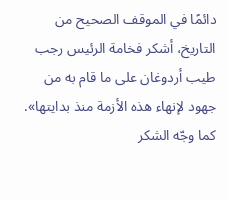دائمًا في الموقف الصحيح من التاريخ، أشكر فخامة الرئيس رجب طيب أردوغان على ما قام به من جهود لإنهاء هذه الأزمة منذ بدايتها».
كما وجّه الشكر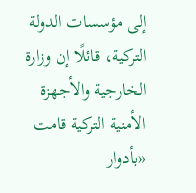إلى مؤسسات الدولة التركية، قائلًا إن وزارة الخارجية والأجهزة الأمنية التركية قامت «بأدوار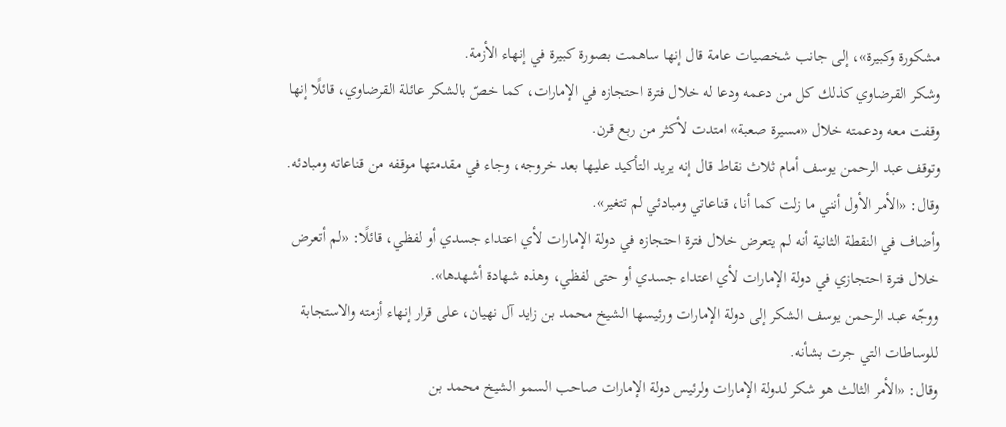مشكورة وكبيرة»، إلى جانب شخصيات عامة قال إنها ساهمت بصورة كبيرة في إنهاء الأزمة.
وشكر القرضاوي كذلك كل من دعمه ودعا له خلال فترة احتجازه في الإمارات، كما خصّ بالشكر عائلة القرضاوي، قائلًا إنها وقفت معه ودعمته خلال «مسيرة صعبة» امتدت لأكثر من ربع قرن.
وتوقف عبد الرحمن يوسف أمام ثلاث نقاط قال إنه يريد التأكيد عليها بعد خروجه، وجاء في مقدمتها موقفه من قناعاته ومبادئه.
وقال: «الأمر الأول أنني ما زلت كما أنا، قناعاتي ومبادئي لم تتغير».
وأضاف في النقطة الثانية أنه لم يتعرض خلال فترة احتجازه في دولة الإمارات لأي اعتداء جسدي أو لفظي، قائلًا: «لم أتعرض خلال فترة احتجازي في دولة الإمارات لأي اعتداء جسدي أو حتى لفظي، وهذه شهادة أشهدها».
ووجّه عبد الرحمن يوسف الشكر إلى دولة الإمارات ورئيسها الشيخ محمد بن زايد آل نهيان، على قرار إنهاء أزمته والاستجابة للوساطات التي جرت بشأنه.
وقال: «الأمر الثالث هو شكر لدولة الإمارات ولرئيس دولة الإمارات صاحب السمو الشيخ محمد بن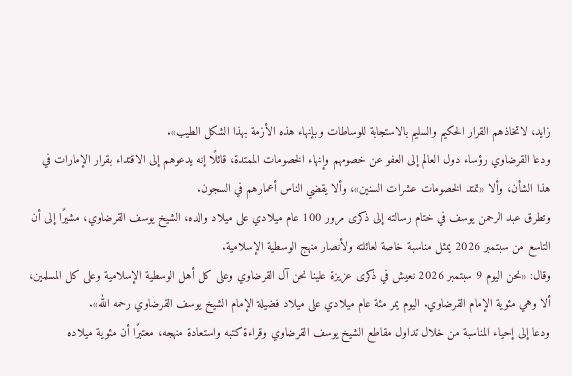زايد، لاتخاذهم القرار الحكيم والسليم بالاستجابة للوساطات وبإنهاء هذه الأزمة بهذا الشكل الطيب».
ودعا القرضاوي رؤساء دول العالم إلى العفو عن خصومهم وإنهاء الخصومات الممتدة، قائلًا إنه يدعوهم إلى الاقتداء بقرار الإمارات في هذا الشأن، وألا «تمتد الخصومات عشرات السنين»، وألا يقضي الناس أعمارهم في السجون.
وتطرق عبد الرحمن يوسف في ختام رسالته إلى ذكرى مرور 100 عام ميلادي على ميلاد والده، الشيخ يوسف القرضاوي، مشيرًا إلى أن التاسع من سبتمبر 2026 يمثل مناسبة خاصة لعائلته ولأنصار منهج الوسطية الإسلامية.
وقال: «نحن اليوم 9 سبتمبر 2026 نعيش في ذكرى عزيزة علينا نحن آل القرضاوي وعلى كل أهل الوسطية الإسلامية وعلى كل المسلمين، ألا وهي مئوية الإمام القرضاوي. اليوم يمر مئة عام ميلادي على ميلاد فضيلة الإمام الشيخ يوسف القرضاوي رحمه الله».
ودعا إلى إحياء المناسبة من خلال تداول مقاطع الشيخ يوسف القرضاوي وقراءة كتبه واستعادة منهجه، معتبرًا أن مئوية ميلاده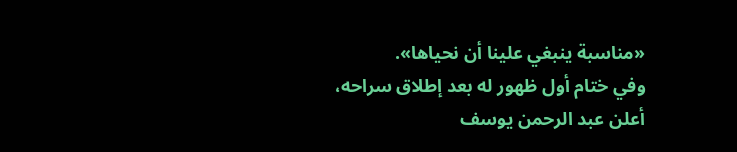«مناسبة ينبغي علينا أن نحياها».
وفي ختام أول ظهور له بعد إطلاق سراحه، أعلن عبد الرحمن يوسف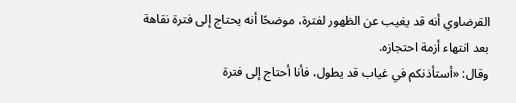القرضاوي أنه قد يغيب عن الظهور لفترة، موضحًا أنه يحتاج إلى فترة نقاهة بعد انتهاء أزمة احتجازه.
وقال: «أستأذنكم في غياب قد يطول، فأنا أحتاج إلى فترة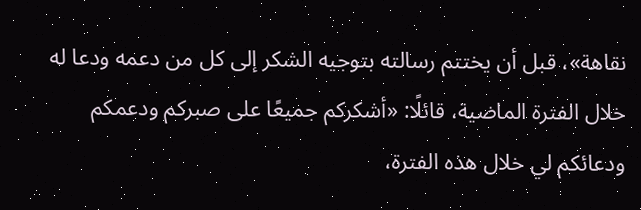نقاهة»، قبل أن يختتم رسالته بتوجيه الشكر إلى كل من دعمه ودعا له خلال الفترة الماضية، قائلًا: «أشكركم جميعًا على صبركم ودعمكم ودعائكم لي خلال هذه الفترة،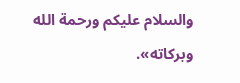والسلام عليكم ورحمة الله وبركاته».